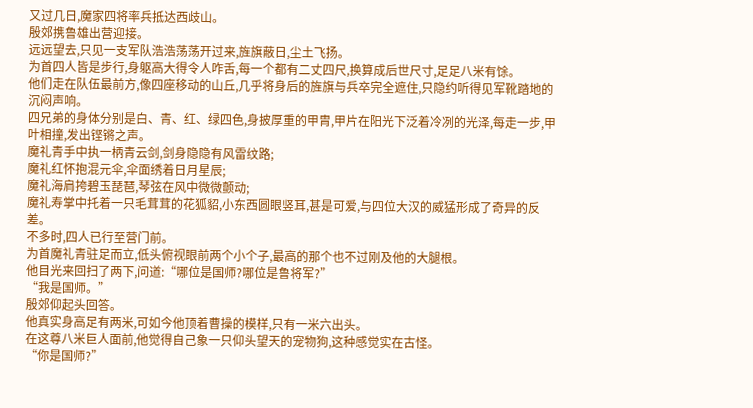又过几日,魔家四将率兵抵达西歧山。
殷郊携鲁雄出营迎接。
远远望去,只见一支军队浩浩荡荡开过来,旌旗蔽日,尘土飞扬。
为首四人皆是步行,身躯高大得令人咋舌,每一个都有二丈四尺,换算成后世尺寸,足足八米有馀。
他们走在队伍最前方,像四座移动的山丘,几乎将身后的旌旗与兵卒完全遮住,只隐约听得见军靴踏地的沉闷声响。
四兄弟的身体分别是白、青、红、绿四色,身披厚重的甲胄,甲片在阳光下泛着冷冽的光泽,每走一步,甲叶相撞,发出铿锵之声。
魔礼青手中执一柄青云剑,剑身隐隐有风雷纹路;
魔礼红怀抱混元伞,伞面绣着日月星辰;
魔礼海肩挎碧玉琵琶,琴弦在风中微微颤动;
魔礼寿掌中托着一只毛茸茸的花狐貂,小东西圆眼竖耳,甚是可爱,与四位大汉的威猛形成了奇异的反差。
不多时,四人已行至营门前。
为首魔礼青驻足而立,低头俯视眼前两个小个子,最高的那个也不过刚及他的大腿根。
他目光来回扫了两下,问道:“哪位是国师?哪位是鲁将军?”
“我是国师。”
殷郊仰起头回答。
他真实身高足有两米,可如今他顶着曹操的模样,只有一米六出头。
在这尊八米巨人面前,他觉得自己象一只仰头望天的宠物狗,这种感觉实在古怪。
“你是国师?”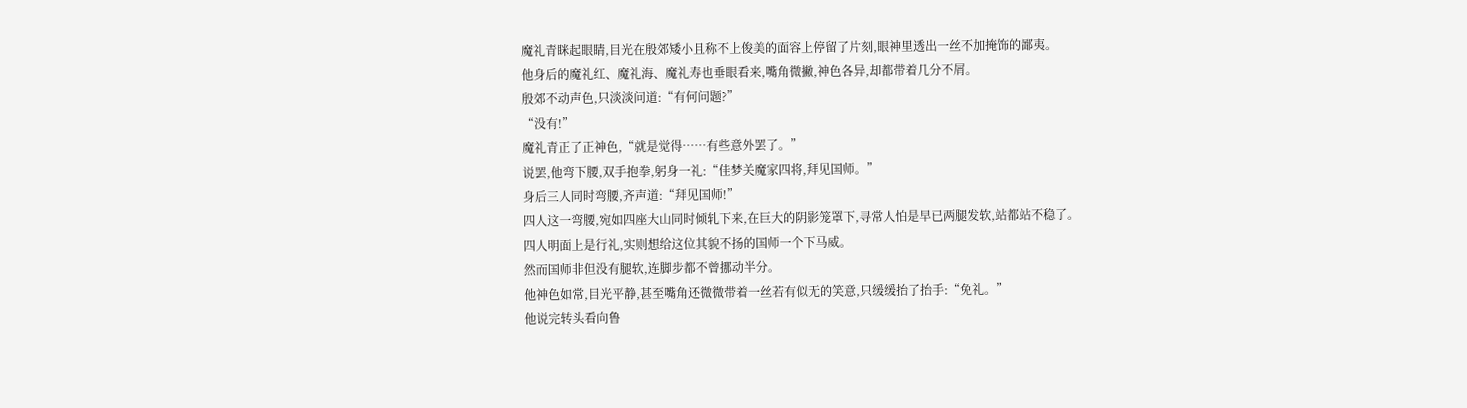魔礼青眯起眼睛,目光在殷郊矮小且称不上俊美的面容上停留了片刻,眼神里透出一丝不加掩饰的鄙夷。
他身后的魔礼红、魔礼海、魔礼寿也垂眼看来,嘴角微撇,神色各异,却都带着几分不屑。
殷郊不动声色,只淡淡问道:“有何问题?”
“没有!”
魔礼青正了正神色,“就是觉得……有些意外罢了。”
说罢,他弯下腰,双手抱拳,躬身一礼:“佳梦关魔家四将,拜见国师。”
身后三人同时弯腰,齐声道:“拜见国师!”
四人这一弯腰,宛如四座大山同时倾轧下来,在巨大的阴影笼罩下,寻常人怕是早已两腿发软,站都站不稳了。
四人明面上是行礼,实则想给这位其貌不扬的国师一个下马威。
然而国师非但没有腿软,连脚步都不曾挪动半分。
他神色如常,目光平静,甚至嘴角还微微带着一丝若有似无的笑意,只缓缓抬了抬手:“免礼。”
他说完转头看向鲁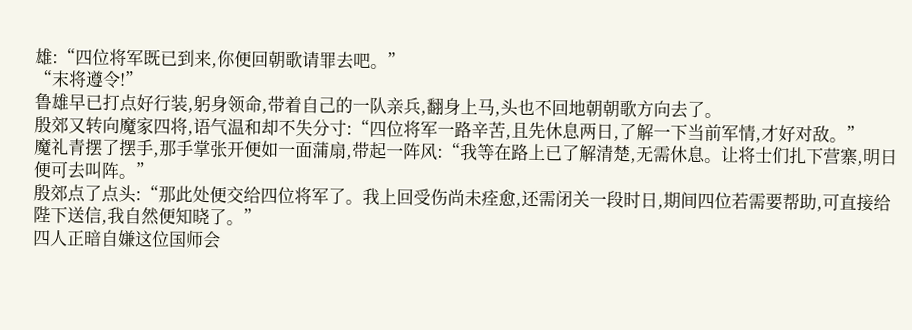雄:“四位将军既已到来,你便回朝歌请罪去吧。”
“末将遵令!”
鲁雄早已打点好行装,躬身领命,带着自己的一队亲兵,翻身上马,头也不回地朝朝歌方向去了。
殷郊又转向魔家四将,语气温和却不失分寸:“四位将军一路辛苦,且先休息两日,了解一下当前军情,才好对敌。”
魔礼青摆了摆手,那手掌张开便如一面蒲扇,带起一阵风:“我等在路上已了解清楚,无需休息。让将士们扎下营寨,明日便可去叫阵。”
殷郊点了点头:“那此处便交给四位将军了。我上回受伤尚未痊愈,还需闭关一段时日,期间四位若需要帮助,可直接给陛下送信,我自然便知晓了。”
四人正暗自嫌这位国师会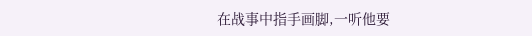在战事中指手画脚,一听他要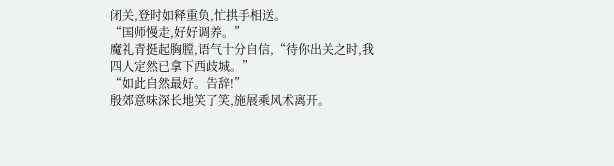闭关,登时如释重负,忙拱手相送。
“国师慢走,好好调养。”
魔礼青挺起胸膛,语气十分自信,“待你出关之时,我四人定然已拿下西歧城。”
“如此自然最好。告辞!”
殷郊意味深长地笑了笑,施展乘风术离开。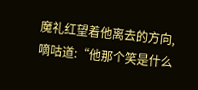魔礼红望着他离去的方向,嘀咕道:“他那个笑是什么